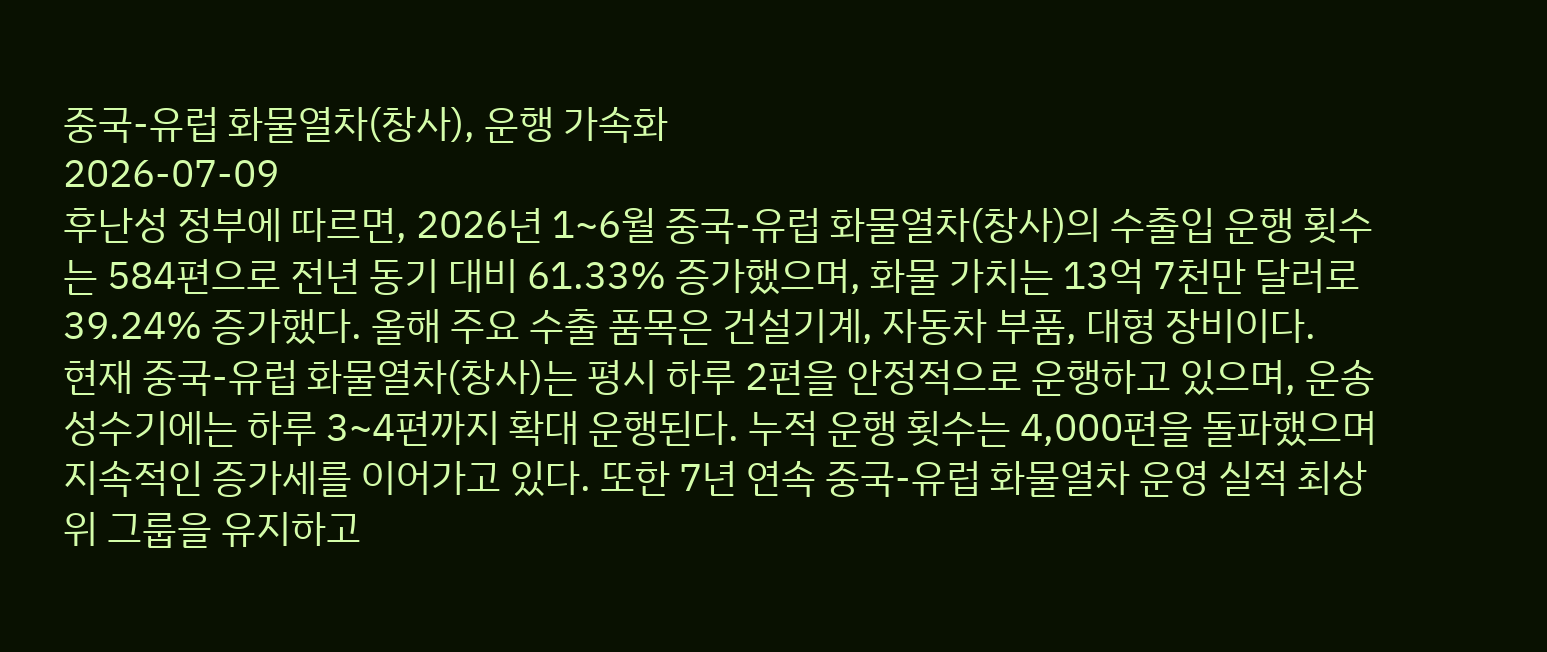중국-유럽 화물열차(창사), 운행 가속화
2026-07-09
후난성 정부에 따르면, 2026년 1~6월 중국-유럽 화물열차(창사)의 수출입 운행 횟수는 584편으로 전년 동기 대비 61.33% 증가했으며, 화물 가치는 13억 7천만 달러로 39.24% 증가했다. 올해 주요 수출 품목은 건설기계, 자동차 부품, 대형 장비이다.
현재 중국-유럽 화물열차(창사)는 평시 하루 2편을 안정적으로 운행하고 있으며, 운송 성수기에는 하루 3~4편까지 확대 운행된다. 누적 운행 횟수는 4,000편을 돌파했으며 지속적인 증가세를 이어가고 있다. 또한 7년 연속 중국-유럽 화물열차 운영 실적 최상위 그룹을 유지하고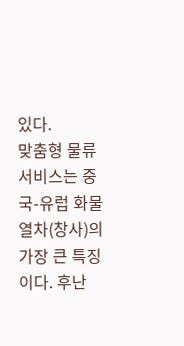있다.
맞춤형 물류 서비스는 중국-유럽 화물열차(창사)의 가장 큰 특징이다. 후난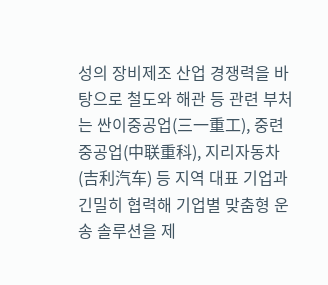성의 장비제조 산업 경쟁력을 바탕으로 철도와 해관 등 관련 부처는 싼이중공업(三一重工), 중련중공업(中联重科), 지리자동차(吉利汽车) 등 지역 대표 기업과 긴밀히 협력해 기업별 맞춤형 운송 솔루션을 제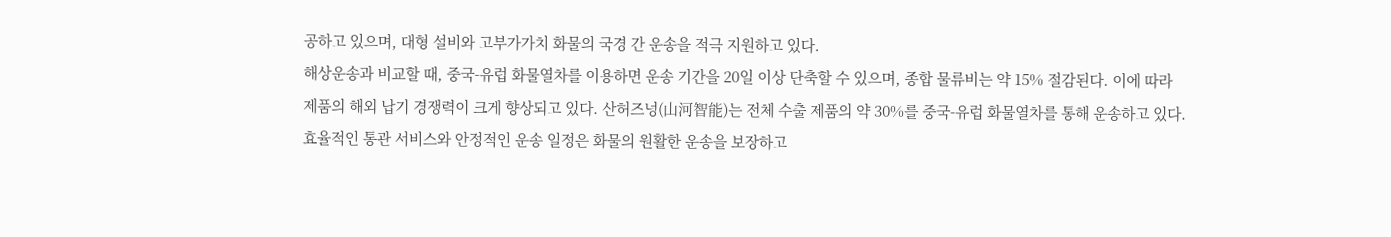공하고 있으며, 대형 설비와 고부가가치 화물의 국경 간 운송을 적극 지원하고 있다.
해상운송과 비교할 때, 중국-유럽 화물열차를 이용하면 운송 기간을 20일 이상 단축할 수 있으며, 종합 물류비는 약 15% 절감된다. 이에 따라 제품의 해외 납기 경쟁력이 크게 향상되고 있다. 산허즈넝(山河智能)는 전체 수출 제품의 약 30%를 중국-유럽 화물열차를 통해 운송하고 있다. 효율적인 통관 서비스와 안정적인 운송 일정은 화물의 원활한 운송을 보장하고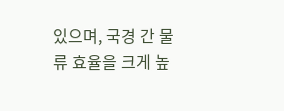있으며, 국경 간 물류 효율을 크게 높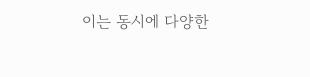이는 동시에 다양한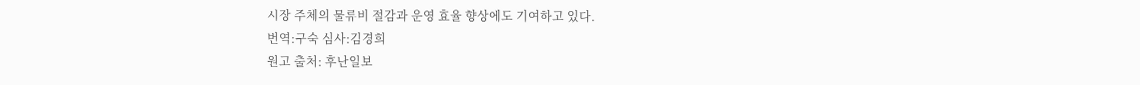시장 주체의 물류비 절감과 운영 효율 향상에도 기여하고 있다.
번역:구숙 심사:김경희
원고 출처: 후난일보